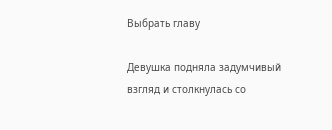Выбрать главу

Девушка подняла задумчивый взгляд и столкнулась со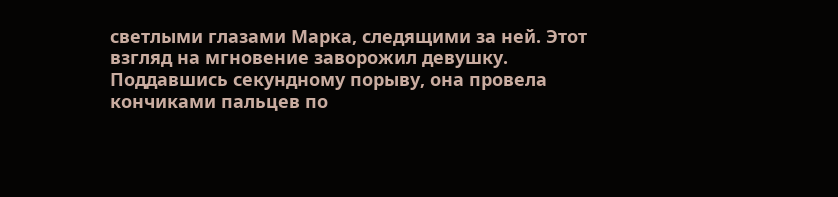светлыми глазами Марка, следящими за ней. Этот взгляд на мгновение заворожил девушку. Поддавшись секундному порыву, она провела кончиками пальцев по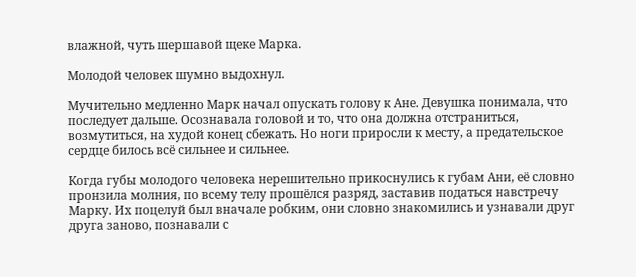влажной, чуть шершавой щеке Марка.

Молодой человек шумно выдохнул.

Мучительно медленно Марк начал опускать голову к Ане. Девушка понимала, что последует дальше. Осознавала головой и то, что она должна отстраниться, возмутиться, на худой конец сбежать. Но ноги приросли к месту, а предательское сердце билось всё сильнее и сильнее.

Когда губы молодого человека нерешительно прикоснулись к губам Ани, её словно пронзила молния, по всему телу прошёлся разряд, заставив податься навстречу Марку. Их поцелуй был вначале робким, они словно знакомились и узнавали друг друга заново, познавали с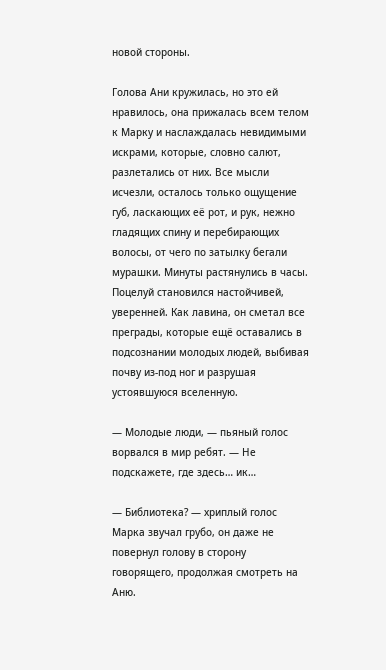новой стороны.

Голова Ани кружилась, но это ей нравилось, она прижалась всем телом к Марку и наслаждалась невидимыми искрами, которые, словно салют, разлетались от них. Все мысли исчезли, осталось только ощущение губ, ласкающих её рот, и рук, нежно гладящих спину и перебирающих волосы, от чего по затылку бегали мурашки. Минуты растянулись в часы. Поцелуй становился настойчивей, уверенней. Как лавина, он сметал все преграды, которые ещё оставались в подсознании молодых людей, выбивая почву из-под ног и разрушая устоявшуюся вселенную.

— Молодые люди, — пьяный голос ворвался в мир ребят. — Не подскажете, где здесь… ик…

— Библиотека? — хриплый голос Марка звучал грубо, он даже не повернул голову в сторону говорящего, продолжая смотреть на Аню.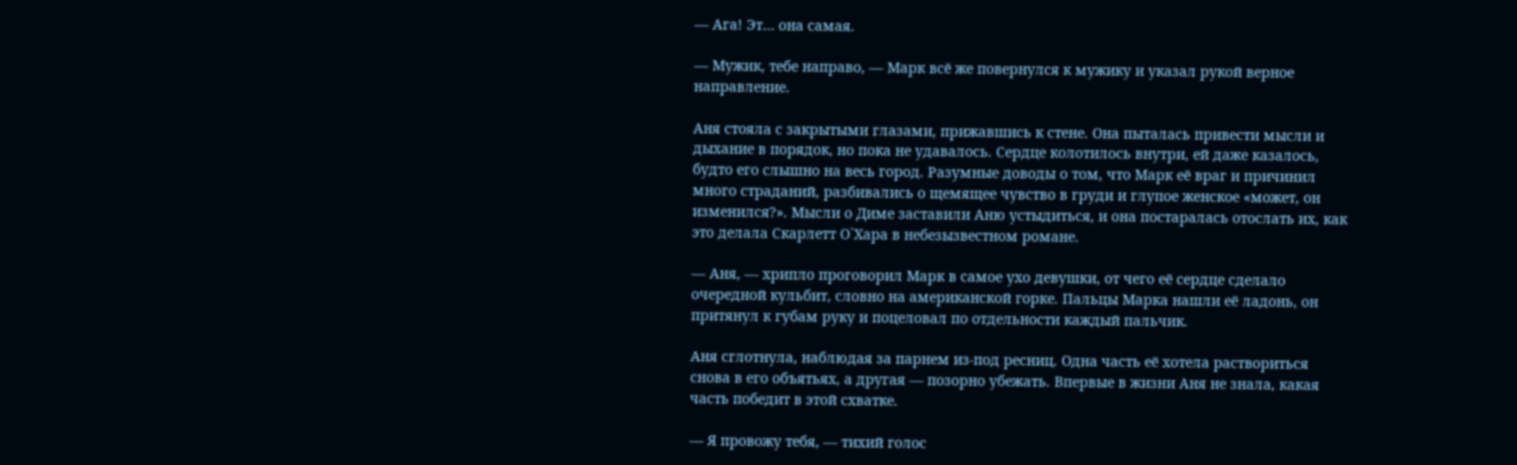— Ага! Эт… она самая.

— Мужик, тебе направо, — Марк всё же повернулся к мужику и указал рукой верное направление.

Аня стояла с закрытыми глазами, прижавшись к стене. Она пыталась привести мысли и дыхание в порядок, но пока не удавалось. Сердце колотилось внутри, ей даже казалось, будто его слышно на весь город. Разумные доводы о том, что Марк её враг и причинил много страданий, разбивались о щемящее чувство в груди и глупое женское «может, он изменился?». Мысли о Диме заставили Аню устыдиться, и она постаралась отослать их, как это делала Скарлетт О`Хара в небезызвестном романе.

— Аня, — хрипло проговорил Марк в самое ухо девушки, от чего её сердце сделало очередной кульбит, словно на американской горке. Пальцы Марка нашли её ладонь, он притянул к губам руку и поцеловал по отдельности каждый пальчик.

Аня сглотнула, наблюдая за парнем из-под ресниц. Одна часть её хотела раствориться снова в его объятьях, а другая — позорно убежать. Впервые в жизни Аня не знала, какая часть победит в этой схватке.

— Я провожу тебя, — тихий голос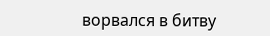ворвался в битву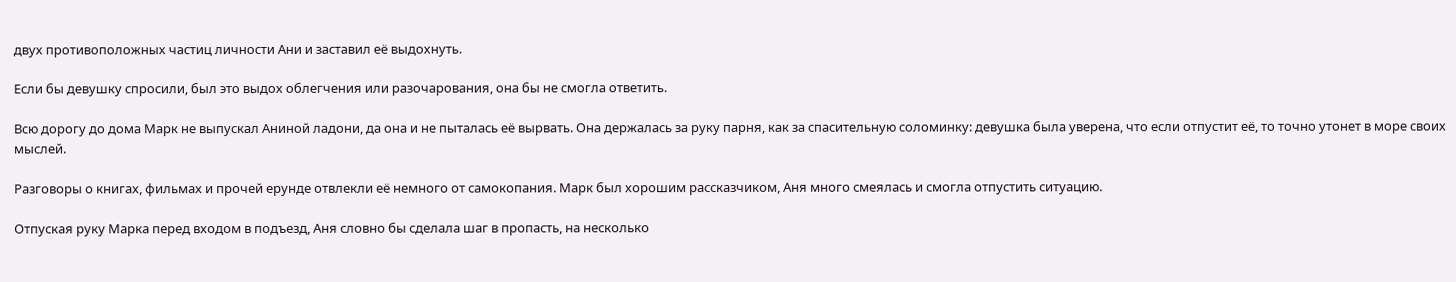двух противоположных частиц личности Ани и заставил её выдохнуть.

Если бы девушку спросили, был это выдох облегчения или разочарования, она бы не смогла ответить.

Всю дорогу до дома Марк не выпускал Аниной ладони, да она и не пыталась её вырвать. Она держалась за руку парня, как за спасительную соломинку: девушка была уверена, что если отпустит её, то точно утонет в море своих мыслей.

Разговоры о книгах, фильмах и прочей ерунде отвлекли её немного от самокопания. Марк был хорошим рассказчиком, Аня много смеялась и смогла отпустить ситуацию.

Отпуская руку Марка перед входом в подъезд, Аня словно бы сделала шаг в пропасть, на несколько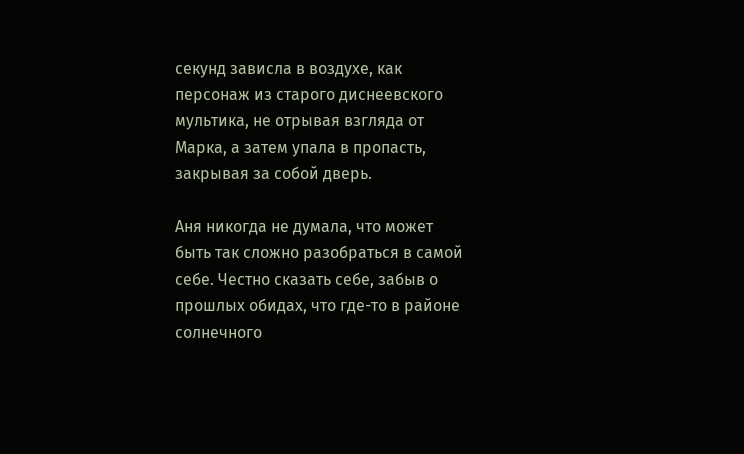секунд зависла в воздухе, как персонаж из старого диснеевского мультика, не отрывая взгляда от Марка, а затем упала в пропасть, закрывая за собой дверь.

Аня никогда не думала, что может быть так сложно разобраться в самой себе. Честно сказать себе, забыв о прошлых обидах, что где-то в районе солнечного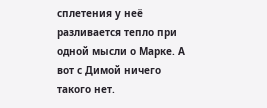сплетения у неё разливается тепло при одной мысли о Марке. А вот с Димой ничего такого нет.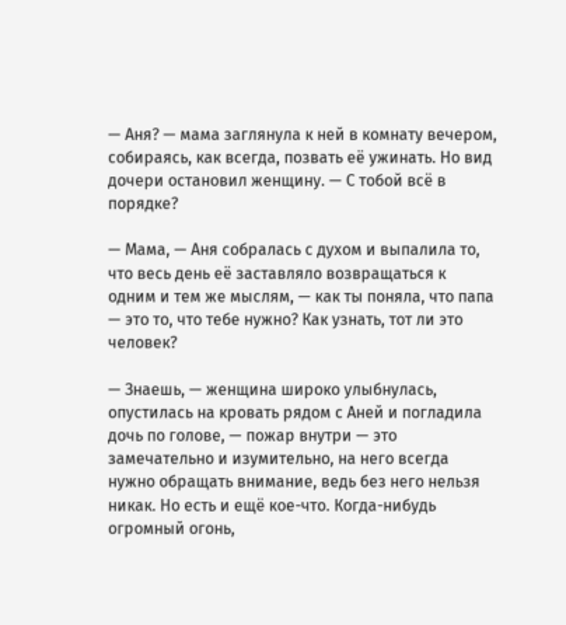— Аня? — мама заглянула к ней в комнату вечером, собираясь, как всегда, позвать её ужинать. Но вид дочери остановил женщину. — С тобой всё в порядке?

— Мама, — Аня собралась с духом и выпалила то, что весь день её заставляло возвращаться к одним и тем же мыслям, — как ты поняла, что папа — это то, что тебе нужно? Как узнать, тот ли это человек?

— Знаешь, — женщина широко улыбнулась, опустилась на кровать рядом с Аней и погладила дочь по голове, — пожар внутри — это замечательно и изумительно, на него всегда нужно обращать внимание, ведь без него нельзя никак. Но есть и ещё кое-что. Когда-нибудь огромный огонь,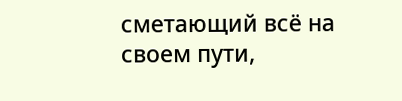сметающий всё на своем пути,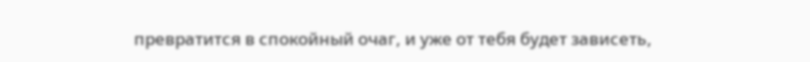превратится в спокойный очаг, и уже от тебя будет зависеть,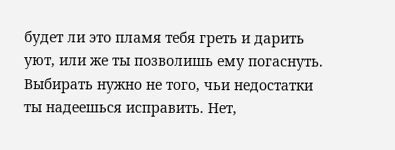будет ли это пламя тебя греть и дарить уют, или же ты позволишь ему погаснуть. Выбирать нужно не того, чьи недостатки ты надеешься исправить. Нет,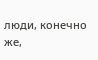люди, конечно же,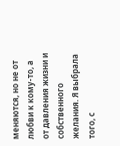меняются, но не от любви к кому-то, а от давления жизни и собственного желания. Я выбрала того, с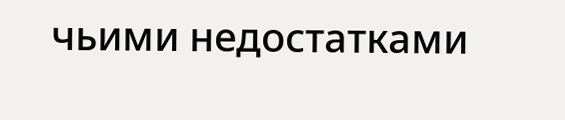чьими недостатками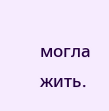могла жить.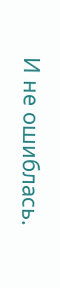И не ошиблась.